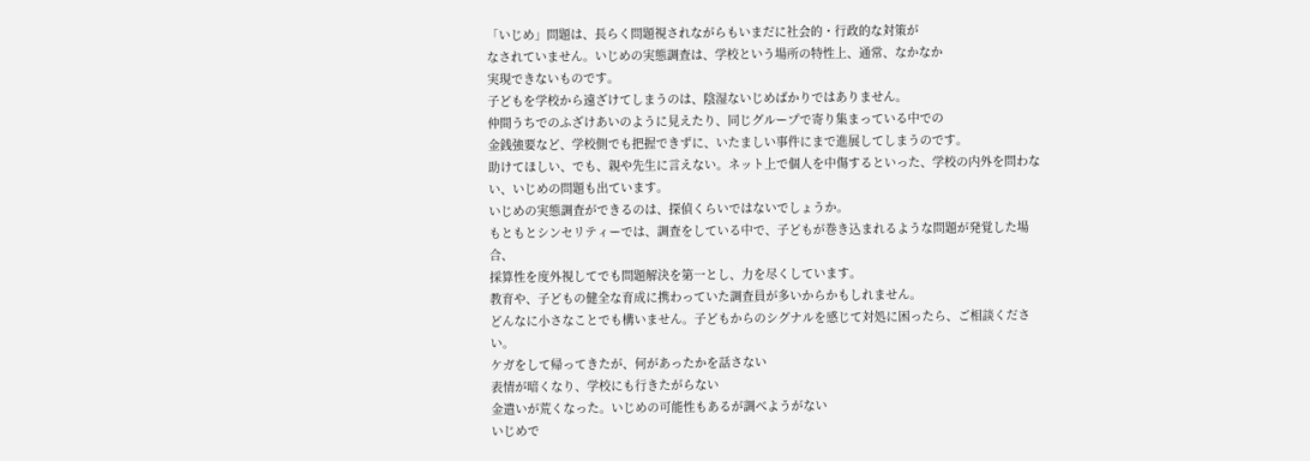「いじめ」問題は、長らく問題視されながらもいまだに社会的・行政的な対策が
なされていません。いじめの実態調査は、学校という場所の特性上、通常、なかなか
実現できないものです。
子どもを学校から遠ざけてしまうのは、陰湿ないじめばかりではありません。
仲間うちでのふざけあいのように見えたり、同じグループで寄り集まっている中での
金銭強要など、学校側でも把握できずに、いたましい事件にまで進展してしまうのです。
助けてほしい、でも、親や先生に言えない。ネット上で個人を中傷するといった、学校の内外を問わない、いじめの問題も出ています。
いじめの実態調査ができるのは、探偵くらいではないでしょうか。
もともとシンセリティーでは、調査をしている中で、子どもが巻き込まれるような問題が発覚した場合、
採算性を度外視してでも問題解決を第一とし、力を尽くしています。
教育や、子どもの健全な育成に携わっていた調査員が多いからかもしれません。
どんなに小さなことでも構いません。子どもからのシグナルを感じて対処に困ったら、ご相談ください。
ケガをして帰ってきたが、何があったかを話さない
表情が暗くなり、学校にも行きたがらない
金遣いが荒くなった。いじめの可能性もあるが調べようがない
いじめで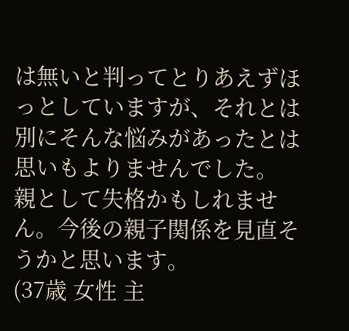は無いと判ってとりあえずほっとしていますが、それとは別にそんな悩みがあったとは思いもよりませんでした。
親として失格かもしれません。今後の親子関係を見直そうかと思います。
(37歳 女性 主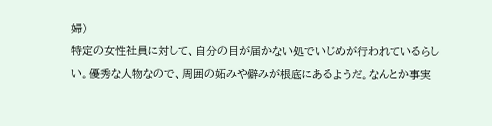婦)
特定の女性社員に対して、自分の目が届かない処でいじめが行われているらしい。優秀な人物なので、周囲の妬みや僻みが根底にあるようだ。なんとか事実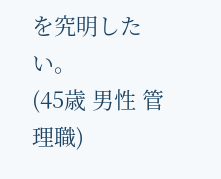を究明したい。
(45歳 男性 管理職)